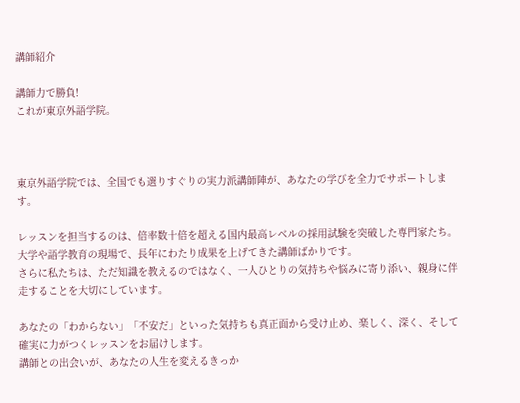講師紹介

講師力で勝負!
これが東京外語学院。



東京外語学院では、全国でも選りすぐりの実力派講師陣が、あなたの学びを全力でサポートします。

レッスンを担当するのは、倍率数十倍を超える国内最高レベルの採用試験を突破した専門家たち。大学や語学教育の現場で、長年にわたり成果を上げてきた講師ばかりです。
さらに私たちは、ただ知識を教えるのではなく、一人ひとりの気持ちや悩みに寄り添い、親身に伴走することを大切にしています。

あなたの「わからない」「不安だ」といった気持ちも真正面から受け止め、楽しく、深く、そして確実に力がつくレッスンをお届けします。
講師との出会いが、あなたの人生を変えるきっか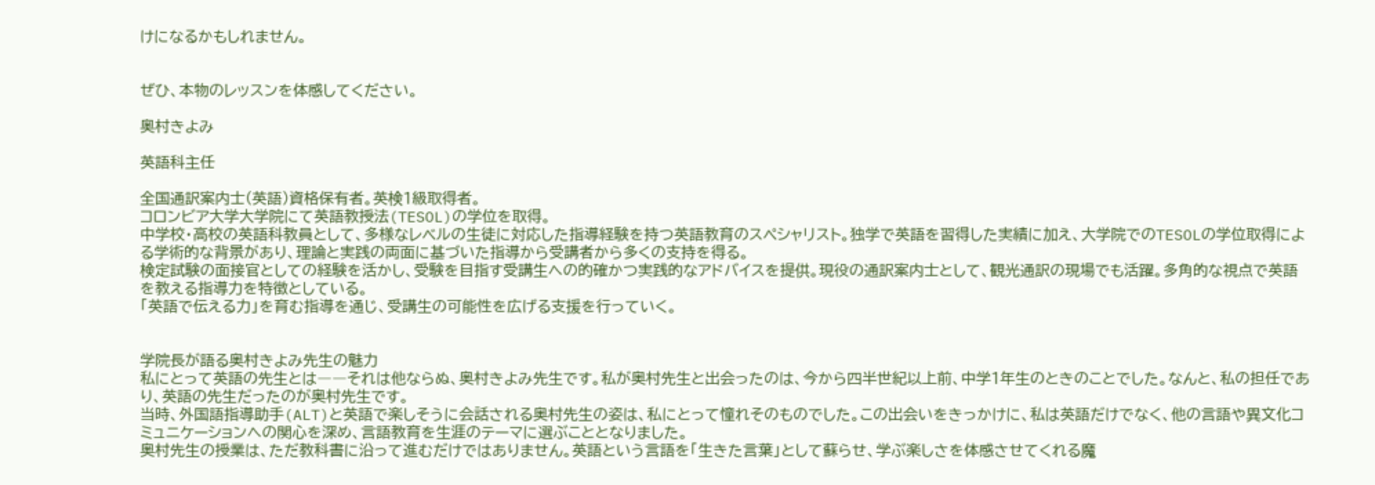けになるかもしれません。


ぜひ、本物のレッスンを体感してください。

奥村きよみ

英語科主任

全国通訳案内士(英語)資格保有者。英検1級取得者。
コロンビア大学大学院にて英語教授法(TESOL)の学位を取得。
中学校・高校の英語科教員として、多様なレベルの生徒に対応した指導経験を持つ英語教育のスペシャリスト。独学で英語を習得した実績に加え、大学院でのTESOLの学位取得による学術的な背景があり、理論と実践の両面に基づいた指導から受講者から多くの支持を得る。
検定試験の面接官としての経験を活かし、受験を目指す受講生への的確かつ実践的なアドバイスを提供。現役の通訳案内士として、観光通訳の現場でも活躍。多角的な視点で英語を教える指導力を特徴としている。
「英語で伝える力」を育む指導を通じ、受講生の可能性を広げる支援を行っていく。


学院長が語る奥村きよみ先生の魅力
私にとって英語の先生とは――それは他ならぬ、奥村きよみ先生です。私が奥村先生と出会ったのは、今から四半世紀以上前、中学1年生のときのことでした。なんと、私の担任であり、英語の先生だったのが奥村先生です。
当時、外国語指導助手(ALT)と英語で楽しそうに会話される奥村先生の姿は、私にとって憧れそのものでした。この出会いをきっかけに、私は英語だけでなく、他の言語や異文化コミュニケーションへの関心を深め、言語教育を生涯のテーマに選ぶこととなりました。
奥村先生の授業は、ただ教科書に沿って進むだけではありません。英語という言語を「生きた言葉」として蘇らせ、学ぶ楽しさを体感させてくれる魔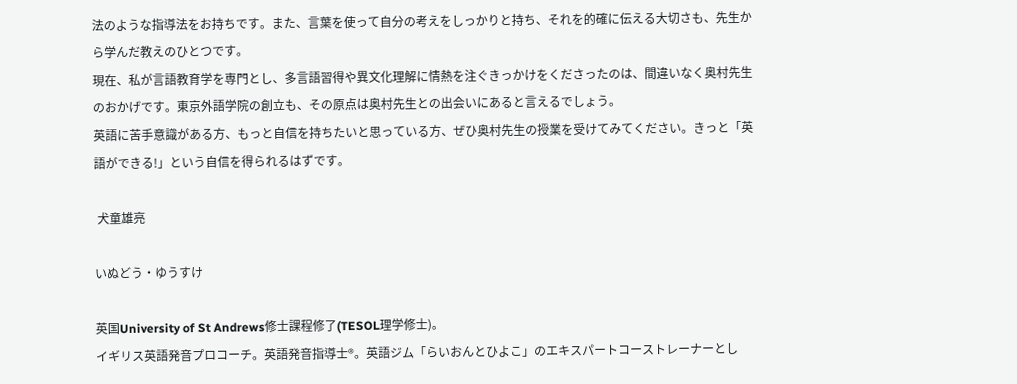法のような指導法をお持ちです。また、言葉を使って自分の考えをしっかりと持ち、それを的確に伝える大切さも、先生から学んだ教えのひとつです。
現在、私が言語教育学を専門とし、多言語習得や異文化理解に情熱を注ぐきっかけをくださったのは、間違いなく奥村先生のおかげです。東京外語学院の創立も、その原点は奥村先生との出会いにあると言えるでしょう。
英語に苦手意識がある方、もっと自信を持ちたいと思っている方、ぜひ奥村先生の授業を受けてみてください。きっと「英語ができる!」という自信を得られるはずです。

 犬童雄亮

いぬどう・ゆうすけ

英国University of St Andrews修士課程修了(TESOL理学修士)。
イギリス英語発音プロコーチ。英語発音指導士®。英語ジム「らいおんとひよこ」のエキスパートコーストレーナーとし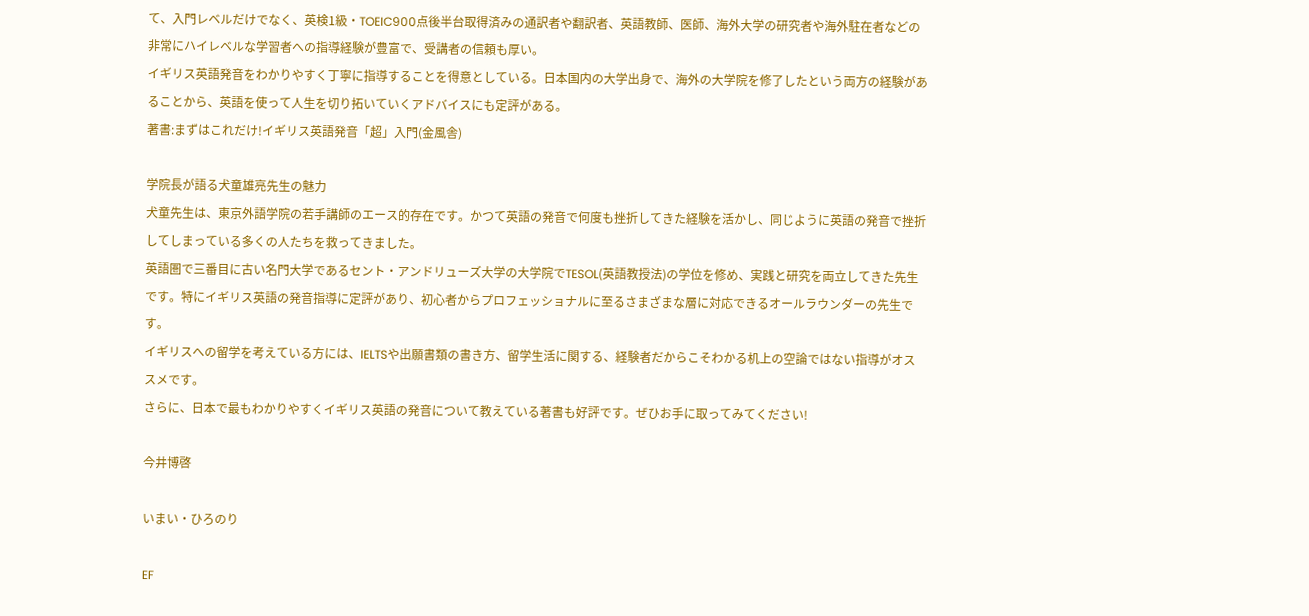て、入門レベルだけでなく、英検1級・TOEIC900点後半台取得済みの通訳者や翻訳者、英語教師、医師、海外大学の研究者や海外駐在者などの非常にハイレベルな学習者への指導経験が豊富で、受講者の信頼も厚い。
イギリス英語発音をわかりやすく丁寧に指導することを得意としている。日本国内の大学出身で、海外の大学院を修了したという両方の経験があることから、英語を使って人生を切り拓いていくアドバイスにも定評がある。
著書:まずはこれだけ!イギリス英語発音「超」入門(金風舎)

学院長が語る犬童雄亮先生の魅力
犬童先生は、東京外語学院の若手講師のエース的存在です。かつて英語の発音で何度も挫折してきた経験を活かし、同じように英語の発音で挫折してしまっている多くの人たちを救ってきました。
英語圏で三番目に古い名門大学であるセント・アンドリューズ大学の大学院でTESOL(英語教授法)の学位を修め、実践と研究を両立してきた先生です。特にイギリス英語の発音指導に定評があり、初心者からプロフェッショナルに至るさまざまな層に対応できるオールラウンダーの先生です。
イギリスへの留学を考えている方には、IELTSや出願書類の書き方、留学生活に関する、経験者だからこそわかる机上の空論ではない指導がオススメです。
さらに、日本で最もわかりやすくイギリス英語の発音について教えている著書も好評です。ぜひお手に取ってみてください!

今井博啓

いまい・ひろのり

EF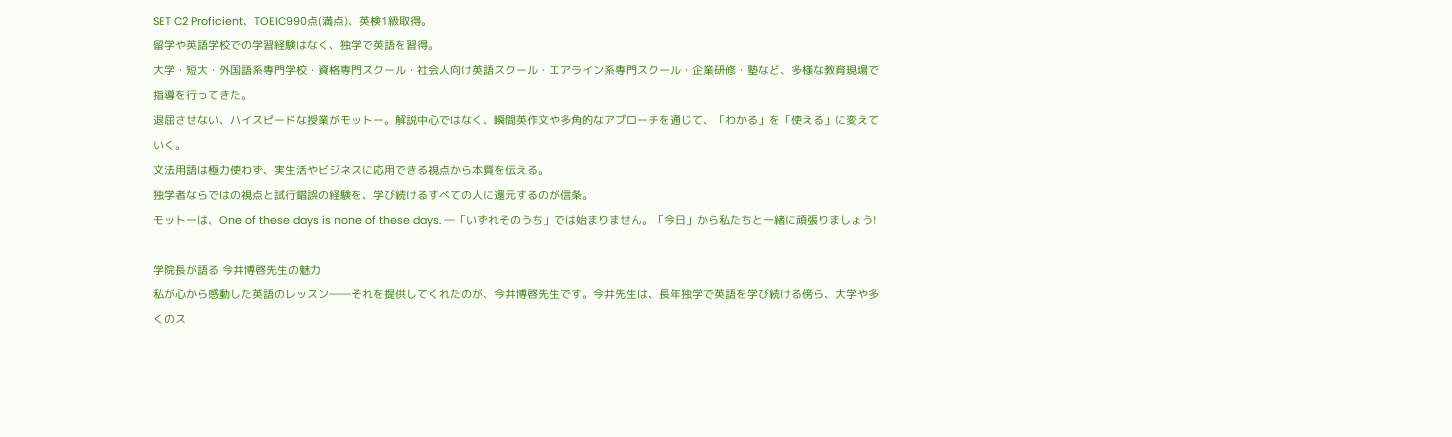SET C2 Proficient、TOEIC990点(満点)、英検1級取得。
留学や英語学校での学習経験はなく、独学で英語を習得。
大学・短大・外国語系専門学校・資格専門スクール・社会人向け英語スクール・エアライン系専門スクール・企業研修・塾など、多様な教育現場で指導を行ってきた。
退屈させない、ハイスピードな授業がモットー。解説中心ではなく、瞬間英作文や多角的なアプローチを通じて、「わかる」を「使える」に変えていく。
文法用語は極力使わず、実生活やビジネスに応用できる視点から本質を伝える。
独学者ならではの視点と試行錯誤の経験を、学び続けるすべての人に還元するのが信条。
モットーは、One of these days is none of these days. ―「いずれそのうち」では始まりません。「今日」から私たちと一緒に頑張りましょう!

学院長が語る 今井博啓先生の魅力
私が心から感動した英語のレッスン――それを提供してくれたのが、今井博啓先生です。今井先生は、長年独学で英語を学び続ける傍ら、大学や多くのス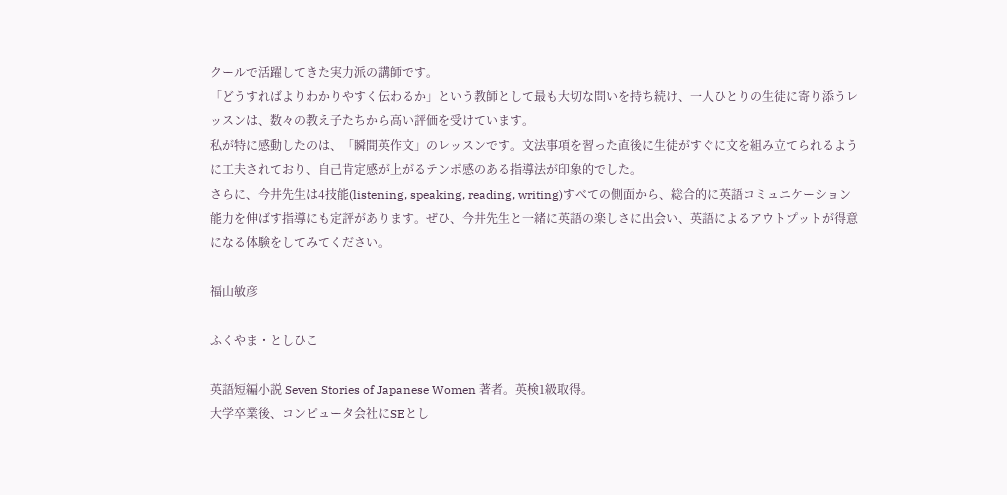クールで活躍してきた実力派の講師です。
「どうすればよりわかりやすく伝わるか」という教師として最も大切な問いを持ち続け、一人ひとりの生徒に寄り添うレッスンは、数々の教え子たちから高い評価を受けています。
私が特に感動したのは、「瞬間英作文」のレッスンです。文法事項を習った直後に生徒がすぐに文を組み立てられるように工夫されており、自己肯定感が上がるテンポ感のある指導法が印象的でした。
さらに、今井先生は4技能(listening, speaking, reading, writing)すべての側面から、総合的に英語コミュニケーション能力を伸ばす指導にも定評があります。ぜひ、今井先生と一緒に英語の楽しさに出会い、英語によるアウトプットが得意になる体験をしてみてください。

福山敏彦

ふくやま・としひこ

英語短編小説 Seven Stories of Japanese Women 著者。英検1級取得。
大学卒業後、コンピュータ会社にSEとし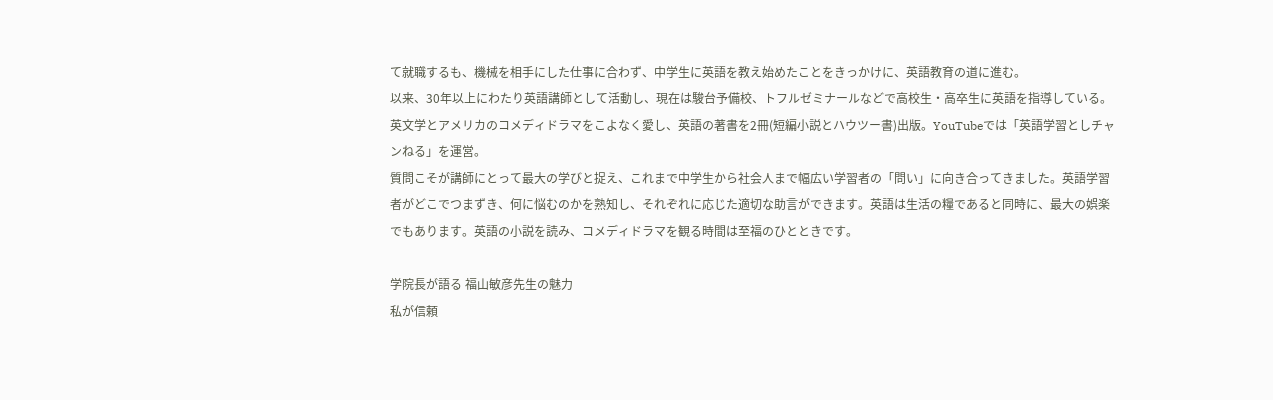て就職するも、機械を相手にした仕事に合わず、中学生に英語を教え始めたことをきっかけに、英語教育の道に進む。
以来、30年以上にわたり英語講師として活動し、現在は駿台予備校、トフルゼミナールなどで高校生・高卒生に英語を指導している。
英文学とアメリカのコメディドラマをこよなく愛し、英語の著書を2冊(短編小説とハウツー書)出版。YouTubeでは「英語学習としチャンねる」を運営。
質問こそが講師にとって最大の学びと捉え、これまで中学生から社会人まで幅広い学習者の「問い」に向き合ってきました。英語学習者がどこでつまずき、何に悩むのかを熟知し、それぞれに応じた適切な助言ができます。英語は生活の糧であると同時に、最大の娯楽でもあります。英語の小説を読み、コメディドラマを観る時間は至福のひとときです。

学院長が語る 福山敏彦先生の魅力
私が信頼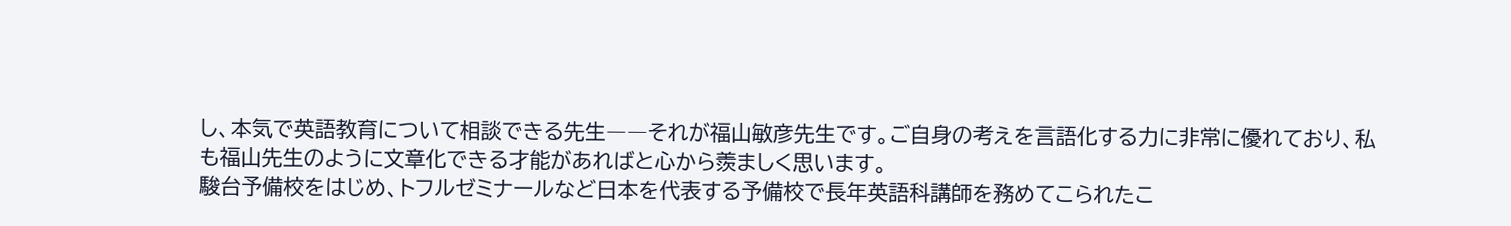し、本気で英語教育について相談できる先生――それが福山敏彦先生です。ご自身の考えを言語化する力に非常に優れており、私も福山先生のように文章化できる才能があればと心から羨ましく思います。
駿台予備校をはじめ、トフルゼミナールなど日本を代表する予備校で長年英語科講師を務めてこられたこ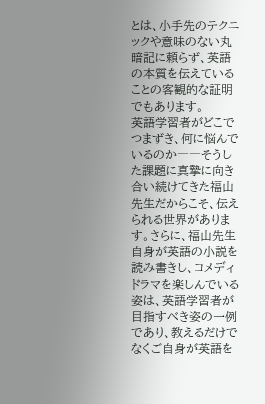とは、小手先のテクニックや意味のない丸暗記に頼らず、英語の本質を伝えていることの客観的な証明でもあります。
英語学習者がどこでつまずき、何に悩んでいるのか――そうした課題に真摯に向き合い続けてきた福山先生だからこそ、伝えられる世界があります。さらに、福山先生自身が英語の小説を読み書きし、コメディドラマを楽しんでいる姿は、英語学習者が目指すべき姿の一例であり、教えるだけでなくご自身が英語を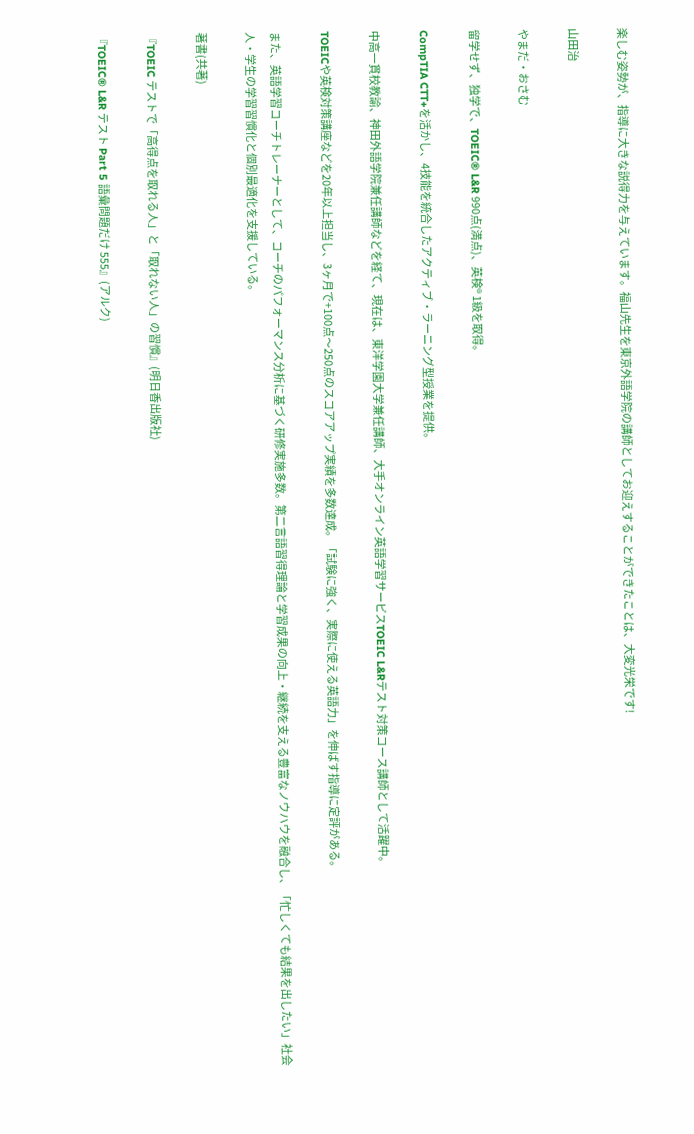楽しむ姿勢が、指導に大きな説得力を与えています。福山先生を東京外語学院の講師としてお迎えすることができたことは、大変光栄です!

山田治

やまだ・おさむ

留学せず、独学で、TOEIC® L&R 990点(満点)、英検® 1級を取得。

CompTIA CTT+を活かし、4技能を統合したアクティブ・ラーニング型授業を提供。

中高一貫校教諭、神田外語学院兼任講師などを経て、現在は、東洋学園大学兼任講師、大手オンライン英語学習サービスTOEIC L&Rテスト対策コース講師として活躍中。

TOEICや英検対策講座などを20年以上担当し、3ヶ月で+100点〜250点のスコアアップ実績を多数達成。「試験に強く、実際に使える英語力」を伸ばす指導に定評がある。

また、英語学習コーチトレーナーとして、コーチのパフォーマンス分析に基づく研修実施多数。第二言語習得理論と学習成果の向上・継続を支える豊富なノウハウを融合し、「忙しくても結果を出したい」社会人・学生の学習習慣化と個別最適化を支援している。

著書(共著)

『TOEIC テストで「高得点を取れる人」と「取れない人」の習慣』(明日香出版社)

『TOEIC® L&R テスト Part 5 語彙問題だけ 555』(アルク)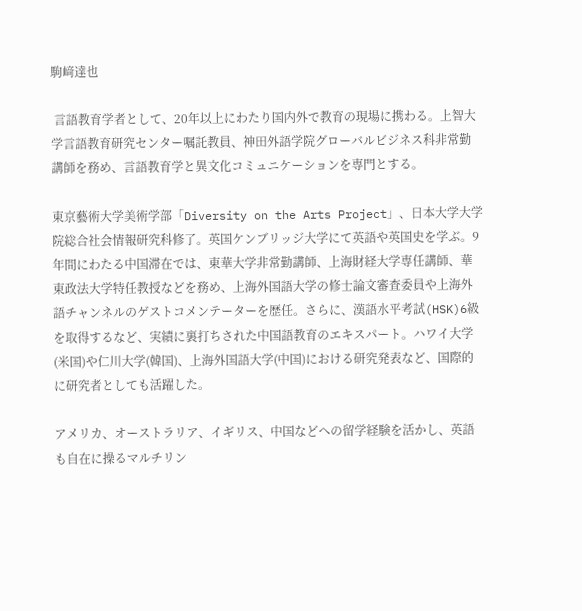駒﨑達也

 言語教育学者として、20年以上にわたり国内外で教育の現場に携わる。上智大学言語教育研究センター嘱託教員、神田外語学院グローバルビジネス科非常勤講師を務め、言語教育学と異文化コミュニケーションを専門とする。

東京藝術大学美術学部「Diversity on the Arts Project」、日本大学大学院総合社会情報研究科修了。英国ケンブリッジ大学にて英語や英国史を学ぶ。9年間にわたる中国滞在では、東華大学非常勤講師、上海財経大学専任講師、華東政法大学特任教授などを務め、上海外国語大学の修士論文審査委員や上海外語チャンネルのゲストコメンテーターを歴任。さらに、漢語水平考試(HSK)6級を取得するなど、実績に裏打ちされた中国語教育のエキスパート。ハワイ大学(米国)や仁川大学(韓国)、上海外国語大学(中国)における研究発表など、国際的に研究者としても活躍した。

アメリカ、オーストラリア、イギリス、中国などへの留学経験を活かし、英語も自在に操るマルチリン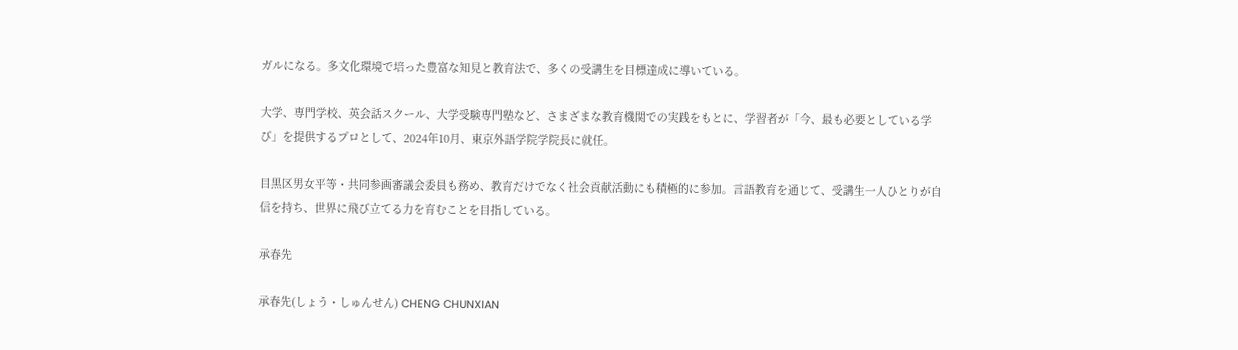ガルになる。多文化環境で培った豊富な知見と教育法で、多くの受講生を目標達成に導いている。

大学、専門学校、英会話スクール、大学受験専門塾など、さまざまな教育機関での実践をもとに、学習者が「今、最も必要としている学び」を提供するプロとして、2024年10月、東京外語学院学院長に就任。

目黒区男女平等・共同参画審議会委員も務め、教育だけでなく社会貢献活動にも積極的に参加。言語教育を通じて、受講生一人ひとりが自信を持ち、世界に飛び立てる力を育むことを目指している。

承春先

承春先(しょう・しゅんせん) CHENG CHUNXIAN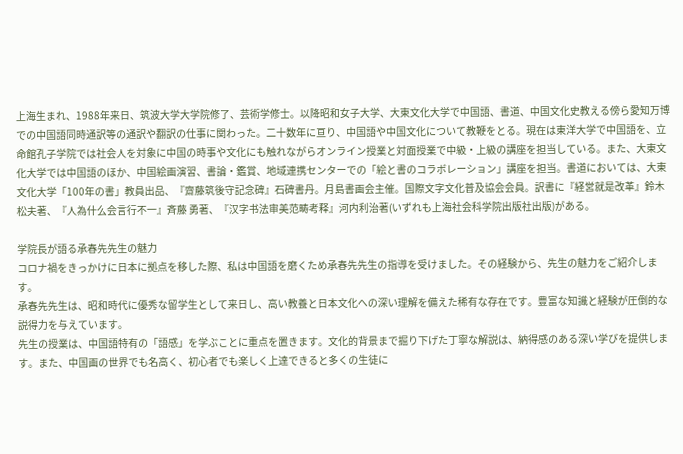上海⽣まれ、1988年来⽇、筑波⼤学⼤学院修了、芸術学修⼠。以降昭和⼥⼦⼤学、⼤東⽂化⼤学で中国語、書道、中国⽂化史教える傍ら愛知万博での中国語同時通訳等の通訳や翻訳の仕事に関わった。二十数年に亘り、中国語や中国文化について教鞭をとる。現在は東洋⼤学で中国語を、立命館孔子学院では社会人を対象に中国の時事や文化にも触れながらオンライン授業と対面授業で中級・上級の講座を担当している。また、大東文化大学では中国語のほか、中国絵画演習、書論・鑑賞、地域連携センターでの「絵と書のコラボレーション」講座を担当。書道においては、大東文化大学「100年の書」教員出品、『齋藤筑後守記念碑』石碑書丹。月島書画会主催。国際文字文化普及協会会員。訳書に『経営就是改⾰』鈴⽊松夫著、『⼈為什么会⾔⾏不⼀』⻫藤 勇著、『汉字书法审美范畴考释』河内利治著(いずれも上海社会科学院出版社出版)がある。

学院長が語る承春先先生の魅力
コロナ禍をきっかけに日本に拠点を移した際、私は中国語を磨くため承春先先生の指導を受けました。その経験から、先生の魅力をご紹介します。
承春先先生は、昭和時代に優秀な留学生として来日し、高い教養と日本文化への深い理解を備えた稀有な存在です。豊富な知識と経験が圧倒的な説得力を与えています。
先生の授業は、中国語特有の「語感」を学ぶことに重点を置きます。文化的背景まで掘り下げた丁寧な解説は、納得感のある深い学びを提供します。また、中国画の世界でも名高く、初心者でも楽しく上達できると多くの生徒に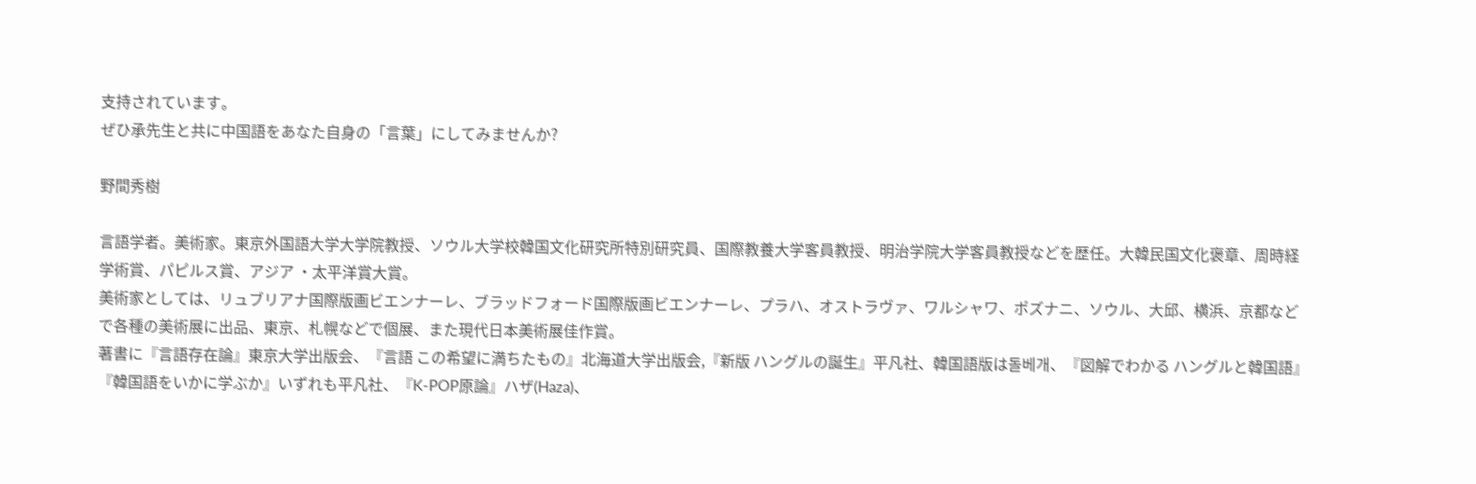支持されています。
ぜひ承先生と共に中国語をあなた自身の「言葉」にしてみませんか?

野間秀樹

言語学者。美術家。東京外国語大学大学院教授、ソウル大学校韓国文化研究所特別研究員、国際教養大学客員教授、明治学院大学客員教授などを歴任。大韓民国文化褒章、周時経学術賞、パピルス賞、アジア ・太平洋賞大賞。
美術家としては、リュブリアナ国際版画ビエンナーレ、ブラッドフォード国際版画ビエンナーレ、プラハ、オストラヴァ、ワルシャワ、ポズナニ、ソウル、大邱、横浜、京都などで各種の美術展に出品、東京、札幌などで個展、また現代日本美術展佳作賞。
著書に『言語存在論』東京大学出版会、『言語 この希望に満ちたもの』北海道大学出版会,『新版 ハングルの誕生』平凡社、韓国語版は돌베개、『図解でわかる ハングルと韓国語』『韓国語をいかに学ぶか』いずれも平凡社、『K-POP原論』ハザ(Haza)、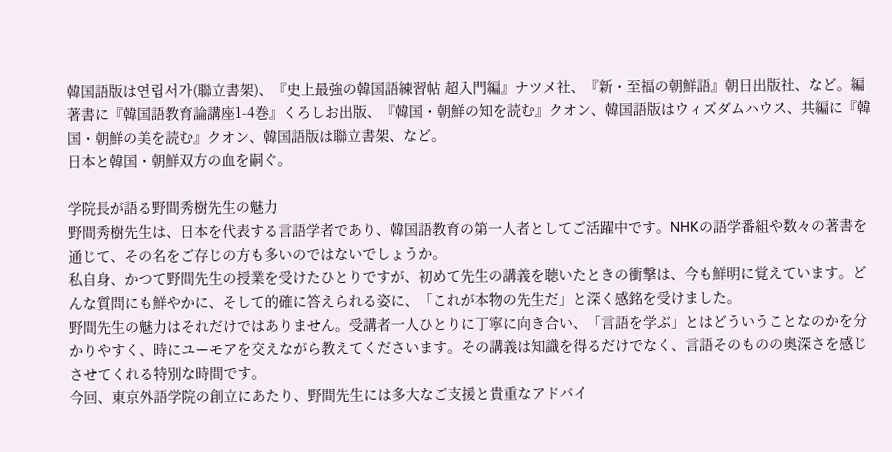韓国語版は연립서가(聯立書架)、『史上最強の韓国語練習帖 超入門編』ナツメ社、『新・至福の朝鮮語』朝日出版社、など。編著書に『韓国語教育論講座1-4巻』くろしお出版、『韓国・朝鮮の知を読む』クオン、韓国語版はウィズダムハウス、共編に『韓国・朝鮮の美を読む』クオン、韓国語版は聯立書架、など。
日本と韓国・朝鮮双方の血を嗣ぐ。

学院長が語る野間秀樹先生の魅力
野間秀樹先生は、日本を代表する言語学者であり、韓国語教育の第一人者としてご活躍中です。NHKの語学番組や数々の著書を通じて、その名をご存じの方も多いのではないでしょうか。
私自身、かつて野間先生の授業を受けたひとりですが、初めて先生の講義を聴いたときの衝撃は、今も鮮明に覚えています。どんな質問にも鮮やかに、そして的確に答えられる姿に、「これが本物の先生だ」と深く感銘を受けました。
野間先生の魅力はそれだけではありません。受講者一人ひとりに丁寧に向き合い、「言語を学ぶ」とはどういうことなのかを分かりやすく、時にユーモアを交えながら教えてくださいます。その講義は知識を得るだけでなく、言語そのものの奥深さを感じさせてくれる特別な時間です。
今回、東京外語学院の創立にあたり、野間先生には多大なご支援と貴重なアドバイ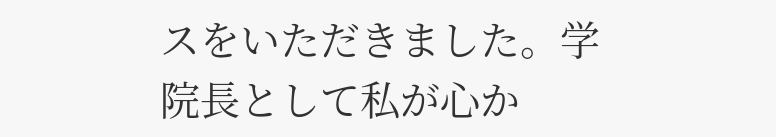スをいただきました。学院長として私が心か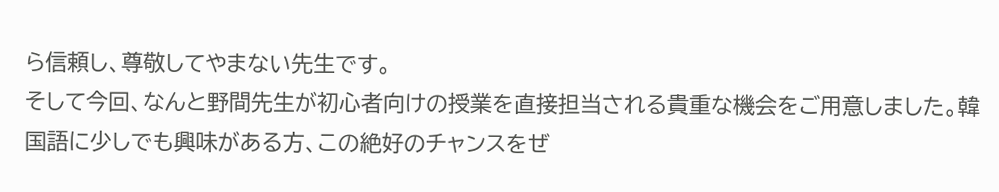ら信頼し、尊敬してやまない先生です。
そして今回、なんと野間先生が初心者向けの授業を直接担当される貴重な機会をご用意しました。韓国語に少しでも興味がある方、この絶好のチャンスをぜ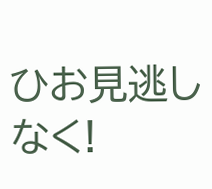ひお見逃しなく!